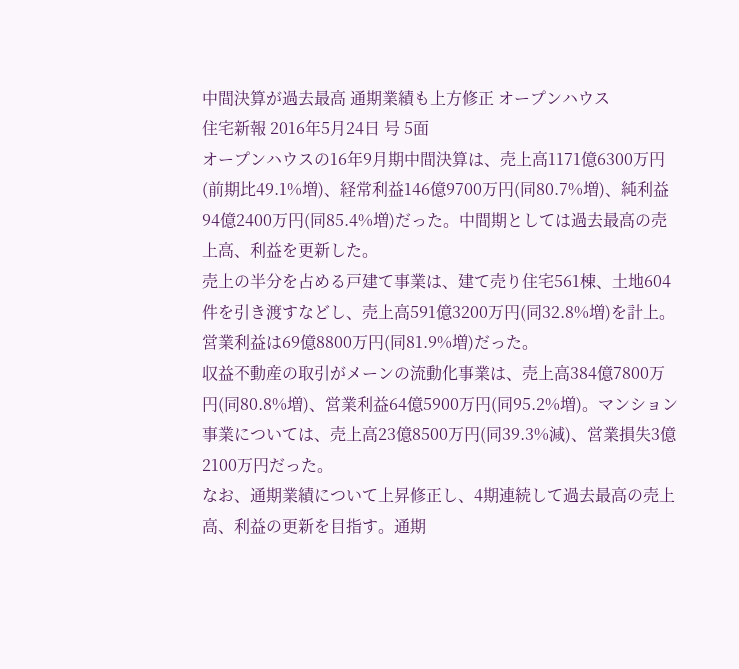中間決算が過去最高 通期業績も上方修正 オープンハウス
住宅新報 2016年5月24日 号 5面
オープンハウスの16年9月期中間決算は、売上高1171億6300万円(前期比49.1%増)、経常利益146億9700万円(同80.7%増)、純利益94億2400万円(同85.4%増)だった。中間期としては過去最高の売上高、利益を更新した。
売上の半分を占める戸建て事業は、建て売り住宅561棟、土地604件を引き渡すなどし、売上高591億3200万円(同32.8%増)を計上。営業利益は69億8800万円(同81.9%増)だった。
収益不動産の取引がメーンの流動化事業は、売上高384億7800万円(同80.8%増)、営業利益64億5900万円(同95.2%増)。マンション事業については、売上高23億8500万円(同39.3%減)、営業損失3億2100万円だった。
なお、通期業績について上昇修正し、4期連続して過去最高の売上高、利益の更新を目指す。通期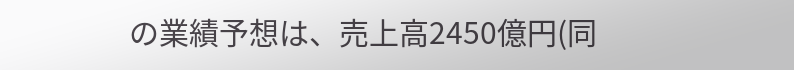の業績予想は、売上高2450億円(同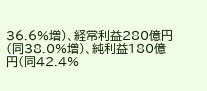36.6%増)、経常利益280億円(同38.0%増)、純利益180億円(同42.4%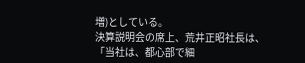増)としている。
決算説明会の席上、荒井正昭社長は、「当社は、都心部で細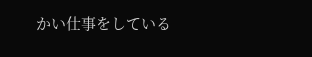かい仕事をしている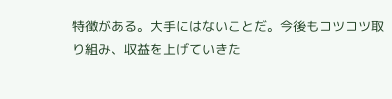特徴がある。大手にはないことだ。今後もコツコツ取り組み、収益を上げていきた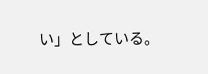い」としている。